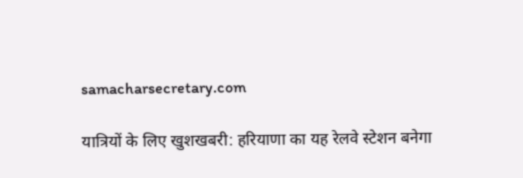samacharsecretary.com

यात्रियों के लिए खुशखबरी: हरियाणा का यह रेलवे स्टेशन बनेगा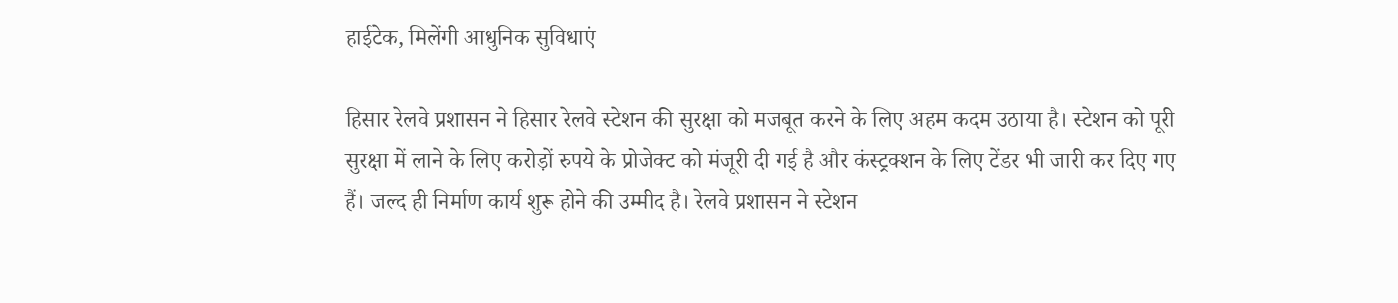हाईटेक, मिलेंगी आधुनिक सुविधाएं

हिसार रेलवे प्रशासन ने हिसार रेलवे स्टेशन की सुरक्षा को मजबूत करने के लिए अहम कदम उठाया है। स्टेशन को पूरी सुरक्षा में लाने के लिए करोड़ों रुपये के प्रोजेक्ट को मंजूरी दी गई है और कंस्ट्रक्शन के लिए टेंडर भी जारी कर दिए गए हैं। जल्द ही निर्माण कार्य शुरू होने की उम्मीद है। रेलवे प्रशासन ने स्टेशन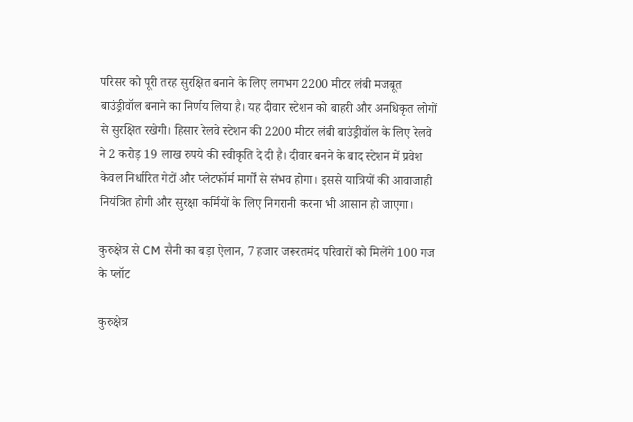परिसर को पूरी तरह सुरक्षित बनाने के लिए लगभग 2200 मीटर लंबी मजबूत बाउंड्रीवॉल बनाने का निर्णय लिया है। यह दीवार स्टेशन को बाहरी और अनधिकृत लोगों से सुरक्षित रखेगी। हिसार रेलवे स्टेशन की 2200 मीटर लंबी बाउंड्रीवॉल के लिए रेलवे ने 2 करोड़ 19 लाख रुपये की स्वीकृति दे दी है। दीवार बनने के बाद स्टेशन में प्रवेश केवल निर्धारित गेटों और प्लेटफॉर्म मार्गों से संभव होगा। इससे यात्रियों की आवाजाही नियंत्रित होगी और सुरक्षा कर्मियों के लिए निगरानी करना भी आसान हो जाएगा।

कुरुक्षेत्र से CM सैनी का बड़ा ऐलान, 7 हजार जरूरतमंद परिवारों को मिलेंगे 100 गज के प्लॉट

कुरुक्षेत्र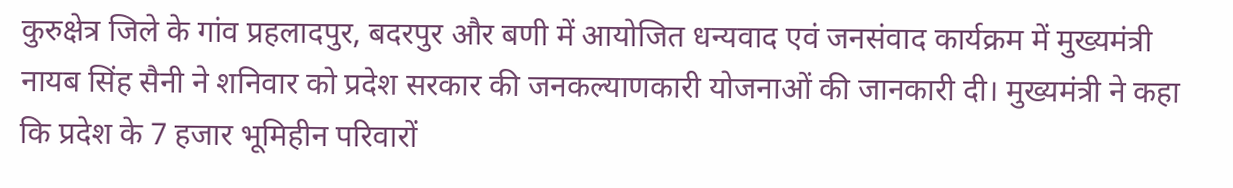कुरुक्षेत्र जिले के गांव प्रहलादपुर, बदरपुर और बणी में आयोजित धन्यवाद एवं जनसंवाद कार्यक्रम में मुख्यमंत्री नायब सिंह सैनी ने शनिवार को प्रदेश सरकार की जनकल्याणकारी योजनाओं की जानकारी दी। मुख्यमंत्री ने कहा कि प्रदेश के 7 हजार भूमिहीन परिवारों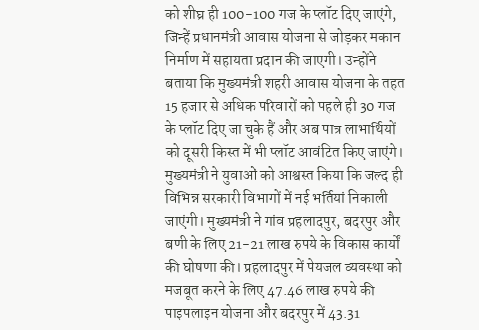को शीघ्र ही 100-100 गज के प्लॉट दिए जाएंगे, जिन्हें प्रधानमंत्री आवास योजना से जोड़कर मकान निर्माण में सहायता प्रदान की जाएगी। उन्होंने बताया कि मुख्यमंत्री शहरी आवास योजना के तहत 15 हजार से अधिक परिवारों को पहले ही 30 गज के प्लॉट दिए जा चुके हैं और अब पात्र लाभार्थियों को दूसरी किस्त में भी प्लॉट आवंटित किए जाएंगे। मुख्यमंत्री ने युवाओं को आश्वस्त किया कि जल्द ही विभिन्न सरकारी विभागों में नई भर्तियां निकाली जाएंगी। मुख्यमंत्री ने गांव प्रहलादपुर, बदरपुर और बणी के लिए 21-21 लाख रुपये के विकास कार्यों की घोषणा की। प्रहलादपुर में पेयजल व्यवस्था को मजबूत करने के लिए 47.46 लाख रुपये की पाइपलाइन योजना और बदरपुर में 43.31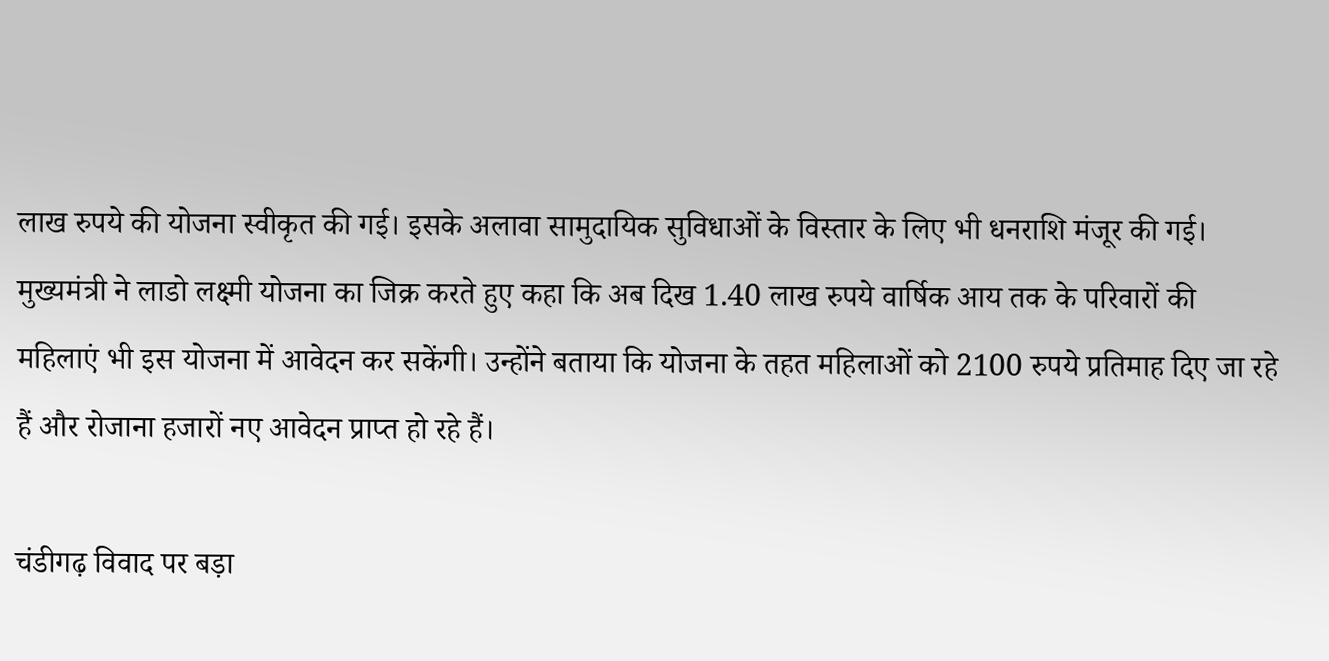लाख रुपये की योजना स्वीकृत की गई। इसके अलावा सामुदायिक सुविधाओं के विस्तार के लिए भी धनराशि मंजूर की गई। मुख्यमंत्री ने लाडो लक्ष्मी योजना का जिक्र करते हुए कहा कि अब दिख 1.40 लाख रुपये वार्षिक आय तक के परिवारों की महिलाएं भी इस योजना में आवेदन कर सकेंगी। उन्होंने बताया कि योजना के तहत महिलाओं को 2100 रुपये प्रतिमाह दिए जा रहे हैं और रोजाना हजारों नए आवेदन प्राप्त हो रहे हैं।

चंडीगढ़ विवाद पर बड़ा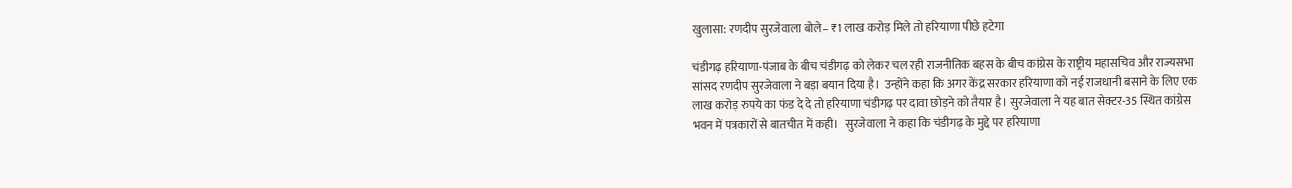खुलासा: रणदीप सुरजेवाला बोले– ₹1 लाख करोड़ मिले तो हरियाणा पीछे हटेगा

चंडीगढ़ हरियाणा-पंजाब के बीच चंडीगढ़ को लेकर चल रही राजनीतिक बहस के बीच कांग्रेस के राष्ट्रीय महासचिव और राज्यसभा सांसद रणदीप सुरजेवाला ने बड़ा बयान दिया है।  उन्होंने कहा कि अगर केंद्र सरकार हरियाणा को नई राजधानी बसाने के लिए एक लाख करोड़ रुपये का फंड दे दे तो हरियाणा चंडीगढ़ पर दावा छोड़ने को तैयार है। सुरजेवाला ने यह बात सेक्टर-35 स्थित कांग्रेस भवन में पत्रकारों से बातचीत में कही।   सुरजेवाला ने कहा कि चंडीगढ़ के मुद्दे पर हरियाणा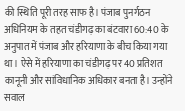की स्थिति पूरी तरह साफ है। पंजाब पुनर्गठन अधिनियम के तहत चंडीगढ़ का बंटवारा 60:40 के अनुपात में पंजाब और हरियाणा के बीच किया गया था। ऐसे में हरियाणा का चंडीगढ़ पर 40 प्रतिशत कानूनी और सांविधानिक अधिकार बनता है। उन्होंने सवाल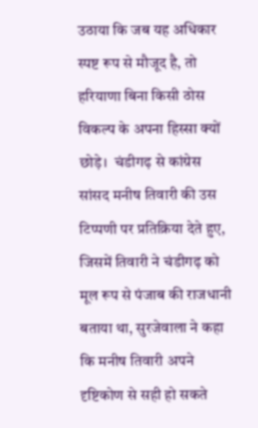उठाया कि जब यह अधिकार स्पष्ट रूप से मौजूद है, तो हरियाणा बिना किसी ठोस विकल्प के अपना हिस्सा क्यों छोड़े।  चंडीगढ़ से कांग्रेस सांसद मनीष तिवारी की उस टिप्पणी पर प्रतिक्रिया देते हुए, जिसमें तिवारी ने चंडीगढ़ को मूल रूप से पंजाब की राजधानी बताया था, सुरजेवाला ने कहा कि मनीष तिवारी अपने दृष्टिकोण से सही हो सकते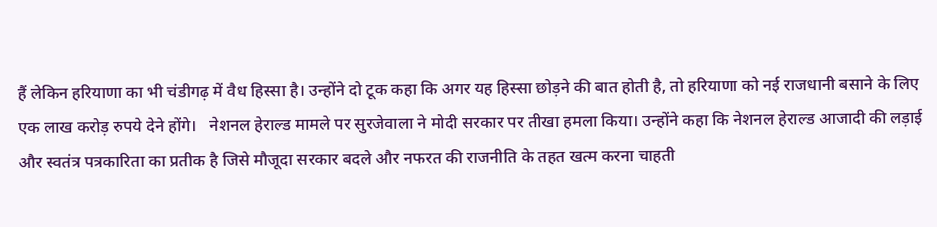हैं लेकिन हरियाणा का भी चंडीगढ़ में वैध हिस्सा है। उन्होंने दो टूक कहा कि अगर यह हिस्सा छोड़ने की बात होती है, तो हरियाणा को नई राजधानी बसाने के लिए एक लाख करोड़ रुपये देने होंगे।   नेशनल हेराल्ड मामले पर सुरजेवाला ने मोदी सरकार पर तीखा हमला किया। उन्होंने कहा कि नेशनल हेराल्ड आजादी की लड़ाई और स्वतंत्र पत्रकारिता का प्रतीक है जिसे मौजूदा सरकार बदले और नफरत की राजनीति के तहत खत्म करना चाहती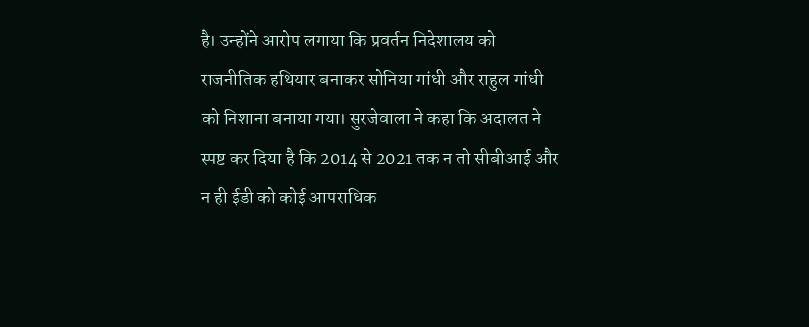है। उन्होंने आरोप लगाया कि प्रवर्तन निदेशालय को राजनीतिक हथियार बनाकर सोनिया गांधी और राहुल गांधी को निशाना बनाया गया। सुरजेवाला ने कहा कि अदालत ने स्पष्ट कर दिया है कि 2014 से 2021 तक न तो सीबीआई और न ही ईडी को कोई आपराधिक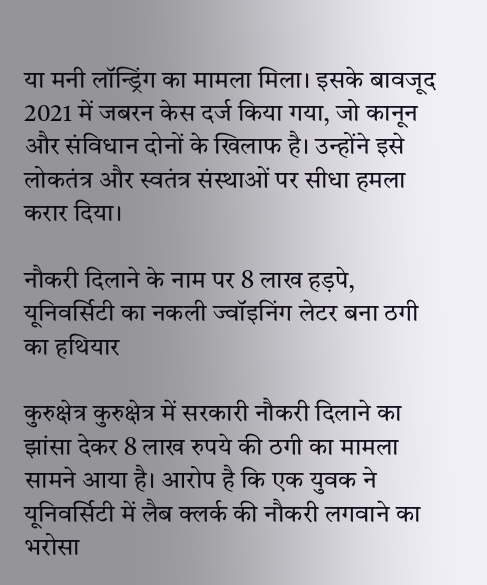या मनी लॉन्ड्रिंग का मामला मिला। इसके बावजूद 2021 में जबरन केस दर्ज किया गया, जो कानून और संविधान दोनों के खिलाफ है। उन्होंने इसे लोकतंत्र और स्वतंत्र संस्थाओं पर सीधा हमला करार दिया।

नौकरी दिलाने के नाम पर 8 लाख हड़पे, यूनिवर्सिटी का नकली ज्वॉइनिंग लेटर बना ठगी का हथियार

कुरुक्षेत्र कुरुक्षेत्र में सरकारी नौकरी दिलाने का झांसा देकर 8 लाख रुपये की ठगी का मामला सामने आया है। आरोप है कि एक युवक ने यूनिवर्सिटी में लैब क्लर्क की नौकरी लगवाने का भरोसा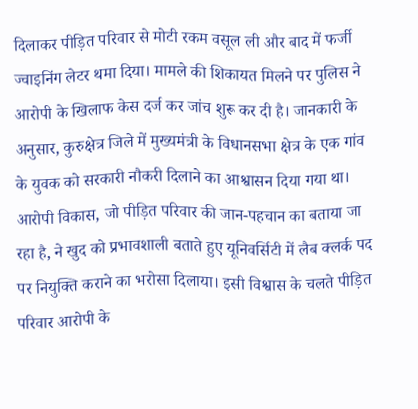दिलाकर पीड़ित परिवार से मोटी रकम वसूल ली और बाद में फर्जी ज्वाइनिंग लेटर थमा दिया। मामले की शिकायत मिलने पर पुलिस ने आरोपी के खिलाफ केस दर्ज कर जांच शुरू कर दी है। जानकारी के अनुसार, कुरुक्षेत्र जिले में मुख्यमंत्री के विधानसभा क्षेत्र के एक गांव के युवक को सरकारी नौकरी दिलाने का आश्वासन दिया गया था। आरोपी विकास, जो पीड़ित परिवार की जान-पहचान का बताया जा रहा है, ने खुद को प्रभावशाली बताते हुए यूनिवर्सिटी में लैब क्लर्क पद पर नियुक्ति कराने का भरोसा दिलाया। इसी विश्वास के चलते पीड़ित परिवार आरोपी के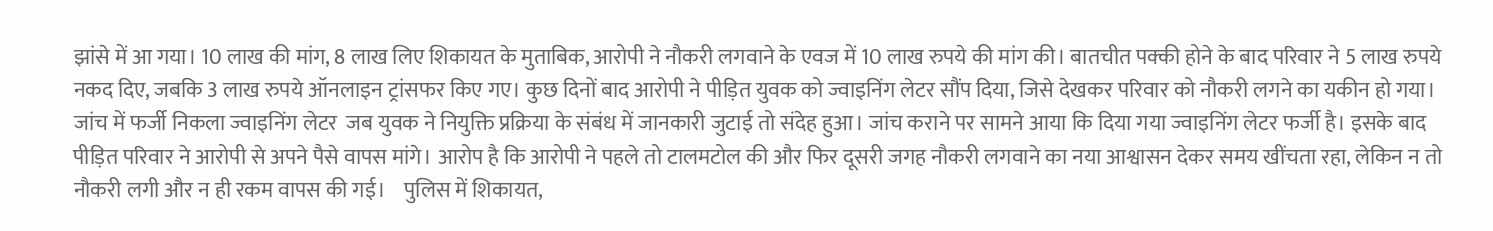झांसे में आ गया। 10 लाख की मांग, 8 लाख लिए शिकायत के मुताबिक, आरोपी ने नौकरी लगवाने के एवज में 10 लाख रुपये की मांग की। बातचीत पक्की होने के बाद परिवार ने 5 लाख रुपये नकद दिए, जबकि 3 लाख रुपये ऑनलाइन ट्रांसफर किए गए। कुछ दिनों बाद आरोपी ने पीड़ित युवक को ज्वाइनिंग लेटर सौंप दिया, जिसे देखकर परिवार को नौकरी लगने का यकीन हो गया।   जांच में फर्जी निकला ज्वाइनिंग लेटर  जब युवक ने नियुक्ति प्रक्रिया के संबंध में जानकारी जुटाई तो संदेह हुआ। जांच कराने पर सामने आया कि दिया गया ज्वाइनिंग लेटर फर्जी है। इसके बाद पीड़ित परिवार ने आरोपी से अपने पैसे वापस मांगे। आरोप है कि आरोपी ने पहले तो टालमटोल की और फिर दूसरी जगह नौकरी लगवाने का नया आश्वासन देकर समय खींचता रहा, लेकिन न तो नौकरी लगी और न ही रकम वापस की गई।    पुलिस में शिकायत,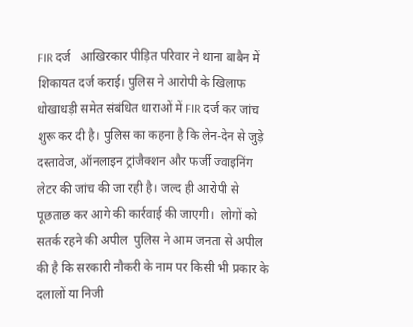FIR दर्ज   आखिरकार पीड़ित परिवार ने थाना बाबैन में शिकायत दर्ज कराई। पुलिस ने आरोपी के खिलाफ धोखाधड़ी समेत संबंधित धाराओं में FIR दर्ज कर जांच शुरू कर दी है। पुलिस का कहना है कि लेन-देन से जुड़े दस्तावेज, ऑनलाइन ट्रांजैक्शन और फर्जी ज्वाइनिंग लेटर की जांच की जा रही है। जल्द ही आरोपी से पूछताछ कर आगे की कार्रवाई की जाएगी।  लोगों को सतर्क रहने की अपील  पुलिस ने आम जनता से अपील की है कि सरकारी नौकरी के नाम पर किसी भी प्रकार के दलालों या निजी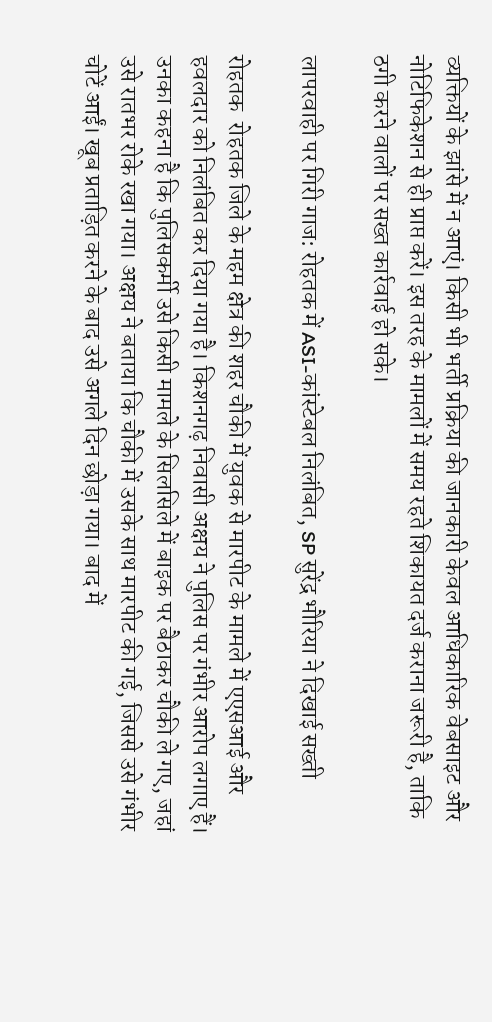व्यक्तियों के झांसे में न आएं। किसी भी भर्ती प्रक्रिया की जानकारी केवल आधिकारिक वेबसाइट और नोटिफिकेशन से ही प्राप्त करें। इस तरह के मामलों में समय रहते शिकायत दर्ज कराना जरूरी है, ताकि ठगी करने वालों पर सख्त कार्रवाई हो सके।

लापरवाही पर गिरी गाज: रोहतक में ASI-कांस्टेबल निलंबित, SP सुरेंद्र भौरिया ने दिखाई सख्ती

रोहतक  रोहतक जिले के महम क्षेत्र की शहर चौकी में युवक से मारपीट के मामले में एएसआई और हवलदार को निलंबित कर दिया गया है। किशनगढ़ निवासी अक्षय ने पुलिस पर गंभीर आरोप लगाए हैं। उनका कहना है कि पुलिसकर्मी उसे किसी मामले के सिलसिले में बाइक पर बैठाकर चौकी ले गए, जहां उसे रातभर रोके रखा गया। अक्षय ने बताया कि चौकी में उसके साथ मारपीट की गई, जिससे उसे गंभीर चोटें आईं। खूब प्रताड़ित करने के बाद उसे अगले दिन छोड़ा गया। बाद में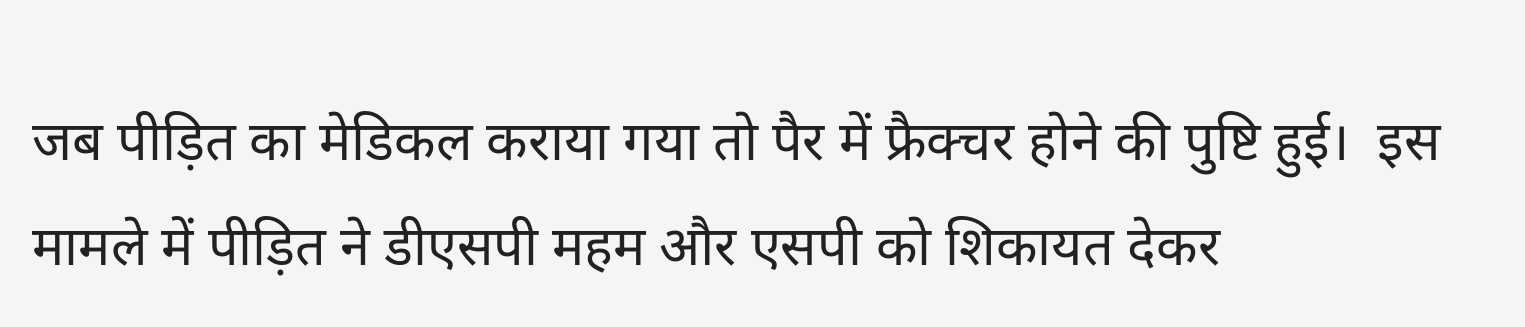जब पीड़ित का मेडिकल कराया गया तो पैर में फ्रैक्चर होने की पुष्टि हुई।  इस मामले में पीड़ित ने डीएसपी महम और एसपी को शिकायत देकर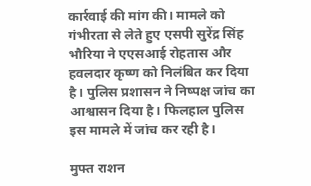कार्रवाई की मांग की। मामले को गंभीरता से लेते हुए एसपी सुरेंद्र सिंह भौरिया ने एएसआई रोहतास और हवलदार कृष्ण को निलंबित कर दिया है। पुलिस प्रशासन ने निष्पक्ष जांच का आश्वासन दिया है। फिलहाल पुलिस इस मामले में जांच कर रही है।

मुफ्त राशन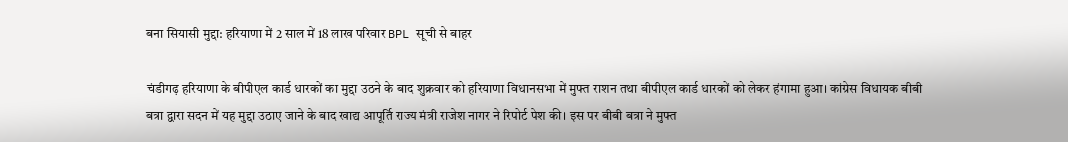बना सियासी मुद्दा: हरियाणा में 2 साल में 18 लाख परिवार BPL सूची से बाहर

चंडीगढ़ हरियाणा के बीपीएल कार्ड धारकों का मुद्दा उठने के बाद शुक्रवार को हरियाणा विधानसभा में मुफ्त राशन तथा बीपीएल कार्ड धारकों को लेकर हंगामा हुआ। कांग्रेस विधायक बीबी बत्रा द्वारा सदन में यह मुद्दा उठाए जाने के बाद खाद्य आपूर्ति राज्य मंत्री राजेश नागर ने रिपोर्ट पेश की। इस पर बीबी बत्रा ने मुफ्त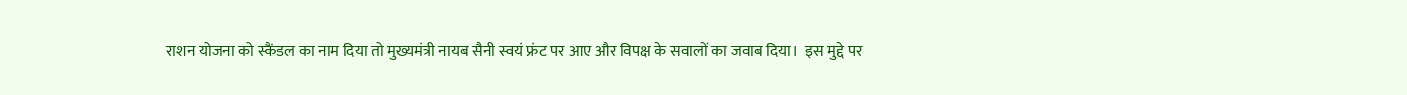राशन योजना को स्कैंडल का नाम दिया तो मुख्यमंत्री नायब सैनी स्वयं फ्रंट पर आए और विपक्ष के सवालों का जवाब दिया।  इस मुद्दे पर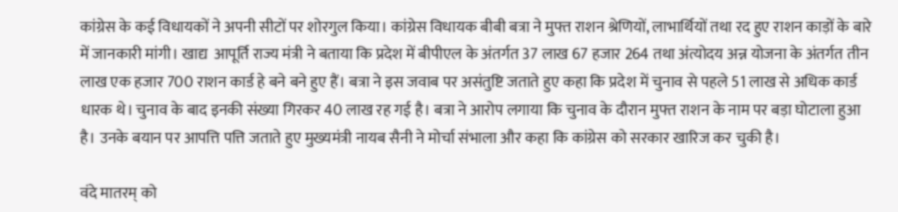कांग्रेस के कई विधायकों ने अपनी सीटों पर शोरगुल किया। कांग्रेस विधायक बीबी बत्रा ने मुफ्त राशन श्रेणियों, लाभार्थियों तथा रद हुए राशन काड़ों के बारे में जानकारी मांगी। खाद्य  आपूर्ति राज्य मंत्री ने बताया कि प्रदेश में बीपीएल के अंतर्गत 37 लाख 67 हजार 264 तथा अंत्योदय अन्न योजना के अंतर्गत तीन लाख एक हजार 700 राशन कार्ड हे बने बने हुए हैं। बत्रा ने इस जवाब पर असंतुष्टि जताते हुए कहा कि प्रदेश में चुनाव से पहले 51 लाख से अधिक कार्ड धारक थे। चुनाव के बाद इनकी संख्या गिरकर 40 लाख रह गई है। बत्रा ने आरोप लगाया कि चुनाव के दौरान मुफ्त राशन के नाम पर बड़ा घोटाला हुआ है। उनके बयान पर आपत्ति पत्ति जताते हुए मुख्यमंत्री नायब सैनी ने मोर्चा संभाला और कहा कि कांग्रेस को सरकार खारिज कर चुकी है।

वंदे मातरम् को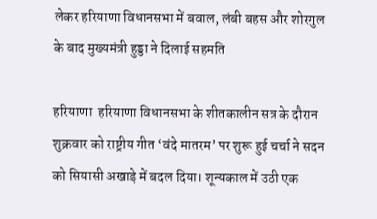लेकर हरियाणा विधानसभा में बवाल, लंबी बहस और शोरगुल के बाद मुख्यमंत्री हुड्डा ने दिलाई सहमति

हरियाणा  हरियाणा विधानसभा के शीतकालीन सत्र के दौरान शुक्रवार को राष्ट्रीय गीत ‘वंदे मातरम’ पर शुरू हुई चर्चा ने सदन को सियासी अखाड़े में बदल दिया। शून्यकाल में उठी एक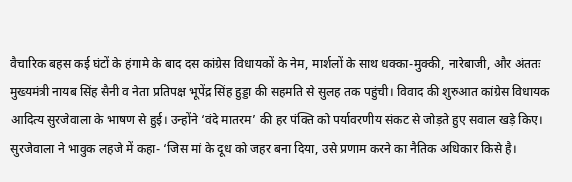वैचारिक बहस कई घंटों के हंगामे के बाद दस कांग्रेस विधायकों के नेम, मार्शलों के साथ धक्का-मुक्की, नारेबाजी, और अंततः मुख्यमंत्री नायब सिंह सैनी व नेता प्रतिपक्ष भूपेंद्र सिंह हुड्डा की सहमति से सुलह तक पहुंची। विवाद की शुरुआत कांग्रेस विधायक आदित्य सुरजेवाला के भाषण से हुई। उन्होंने ‘वंदे मातरम’ की हर पंक्ति को पर्यावरणीय संकट से जोड़ते हुए सवाल खड़े किए। सुरजेवाला ने भावुक लहजे में कहा- ‘जिस मां के दूध को जहर बना दिया, उसे प्रणाम करने का नैतिक अधिकार किसे है।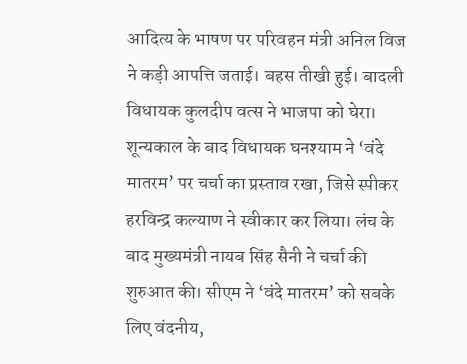आदित्य के भाषण पर परिवहन मंत्री अनिल विज ने कड़ी आपत्ति जताई। बहस तीखी हुई। बादली विधायक कुलदीप वत्स ने भाजपा को घेरा। शून्यकाल के बाद विधायक घनश्याम ने ‘वंदे मातरम’ पर चर्चा का प्रस्ताव रखा, जिसे स्पीकर हरविन्द्र कल्याण ने स्वीकार कर लिया। लंच के बाद मुख्यमंत्री नायब सिंह सैनी ने चर्चा की शुरुआत की। सीएम ने ‘वंदे मातरम’ को सबके लिए वंदनीय,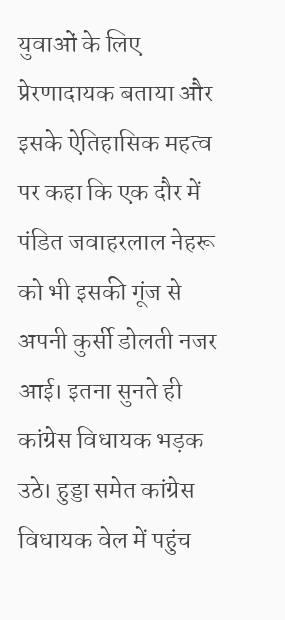युवाओं के लिए प्रेरणादायक बताया और इसके ऐतिहासिक महत्व पर कहा कि एक दौर में पंडित जवाहरलाल नेहरू को भी इसकी गूंज से अपनी कुर्सी डोलती नजर आई। इतना सुनते ही कांग्रेस विधायक भड़क उठे। हुड्डा समेत कांग्रेस विधायक वेल में पहुंच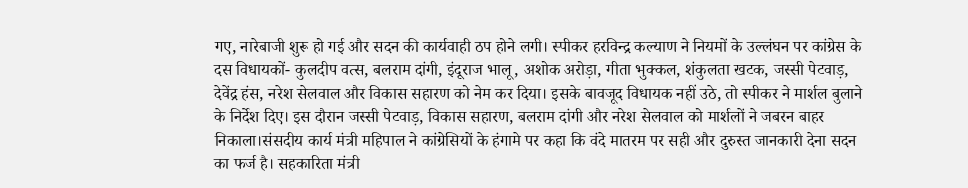गए, नारेबाजी शुरू हो गई और सदन की कार्यवाही ठप होने लगी। स्पीकर हरविन्द्र कल्याण ने नियमों के उल्लंघन पर कांग्रेस के दस विधायकों- कुलदीप वत्स, बलराम दांगी, इंदूराज भालू, अशोक अरोड़ा, गीता भुक्कल, शंकुलता खटक, जस्सी पेटवाड़, देवेंद्र हंस, नरेश सेलवाल और विकास सहारण को नेम कर दिया। इसके बावजूद विधायक नहीं उठे, तो स्पीकर ने मार्शल बुलाने के निर्देश दिए। इस दौरान जस्सी पेटवाड़, विकास सहारण, बलराम दांगी और नरेश सेलवाल को मार्शलों ने जबरन बाहर निकाला।संसदीय कार्य मंत्री महिपाल ने कांग्रेसियों के हंगामे पर कहा कि वंदे मातरम पर सही और दुरुस्त जानकारी देना सदन का फर्ज है। सहकारिता मंत्री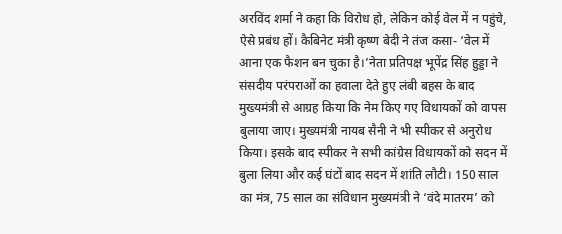अरविंद शर्मा ने कहा कि विरोध हो, लेकिन कोई वेल में न पहुंचे, ऐसे प्रबंध हों। कैबिनेट मंत्री कृष्ण बेदी ने तंज कसा- ‘वेल में आना एक फैशन बन चुका है।’नेता प्रतिपक्ष भूपेंद्र सिंह हुड्डा ने संसदीय परंपराओं का हवाला देते हुए लंबी बहस के बाद मुख्यमंत्री से आग्रह किया कि नेम किए गए विधायकों को वापस बुलाया जाए। मुख्यमंत्री नायब सैनी ने भी स्पीकर से अनुरोध किया। इसके बाद स्पीकर ने सभी कांग्रेस विधायकों को सदन में बुला लिया और कई घंटों बाद सदन में शांति लौटी। 150 साल का मंत्र, 75 साल का संविधान मुख्यमंत्री ने ‘वंदे मातरम’ को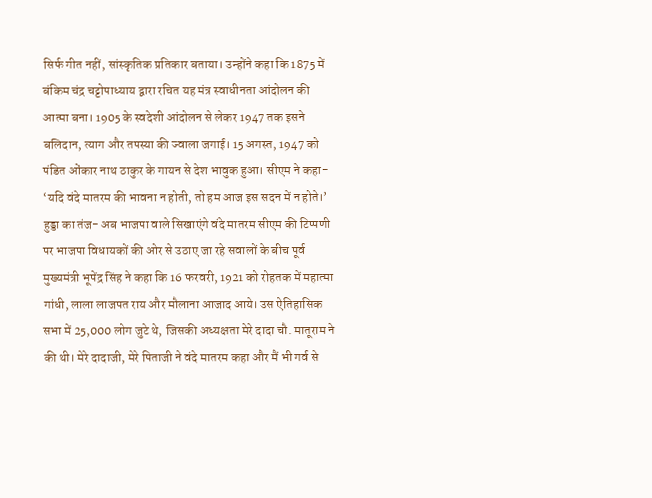सिर्फ गीत नहीं, सांस्कृतिक प्रतिकार बताया। उन्होंने कहा कि 1875 में बंकिम चंद्र चट्टोपाध्याय द्वारा रचित यह मंत्र स्वाधीनता आंदोलन की आत्मा बना। 1905 के स्वदेशी आंदोलन से लेकर 1947 तक इसने बलिदान, त्याग और तपस्या की ज्वाला जगाई। 15 अगस्त, 1947 को पंडित ओंकार नाथ ठाकुर के गायन से देश भावुक हुआ। सीएम ने कहा- ‘यदि वंदे मातरम की भावना न होती, तो हम आज इस सदन में न होते।’ हुड्डा का तंज- अब भाजपा वाले सिखाएंगे वंदे मातरम सीएम की टिप्पणी पर भाजपा विधायकों की ओर से उठाए जा रहे सवालों के बीच पूर्व मुख्यमंत्री भूपेंद्र सिंह ने कहा कि 16 फरवरी, 1921 को रोहतक में महात्मा गांधी, लाला लाजपत राय और मौलाना आजाद आये। उस ऐतिहासिक सभा में 25,000 लोग जुटे थे, जिसकी अध्यक्षता मेरे दादा चौ. मातूराम ने की थी। मेरे दादाजी, मेरे पिताजी ने वंदे मातरम कहा और मैं भी गर्व से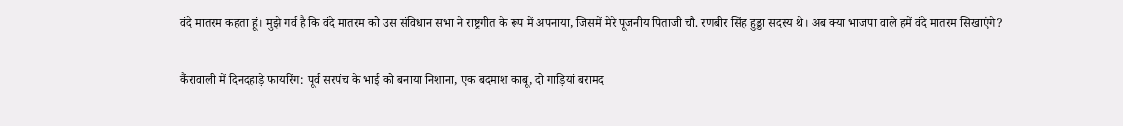वंदे मातरम कहता हूं। मुझे गर्व है कि वंदे मातरम को उस संविधान सभा ने राष्ट्रगीत के रूप में अपनाया, जिसमें मेरे पूजनीय पिताजी चौ. रणबीर सिंह हुड्डा सदस्य थे। अब क्या भाजपा वाले हमें वंदे मातरम सिखाएंगे?

कैंरावाली में दिनदहाड़े फायरिंग: पूर्व सरपंच के भाई को बनाया निशाना, एक बदमाश काबू, दो गाड़ियां बरामद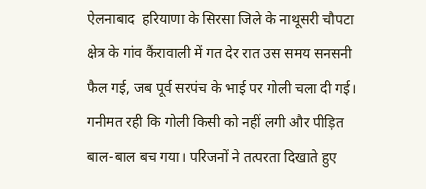ऐलनाबाद  हरियाणा के सिरसा जिले के नाथूसरी चौपटा क्षेत्र के गांव कैंरावाली में गत देर रात उस समय सनसनी फैल गई, जब पूर्व सरपंच के भाई पर गोली चला दी गई। गनीमत रही कि गोली किसी को नहीं लगी और पीड़ित बाल-बाल बच गया। परिजनों ने तत्परता दिखाते हुए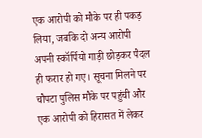एक आरोपी को मौके पर ही पकड़ लिया, जबकि दो अन्य आरोपी अपनी स्कॉर्पियो गाड़ी छोड़कर पैदल ही फरार हो गए। सूचना मिलने पर चौपटा पुलिस मौके पर पहुंची और एक आरोपी को हिरासत में लेकर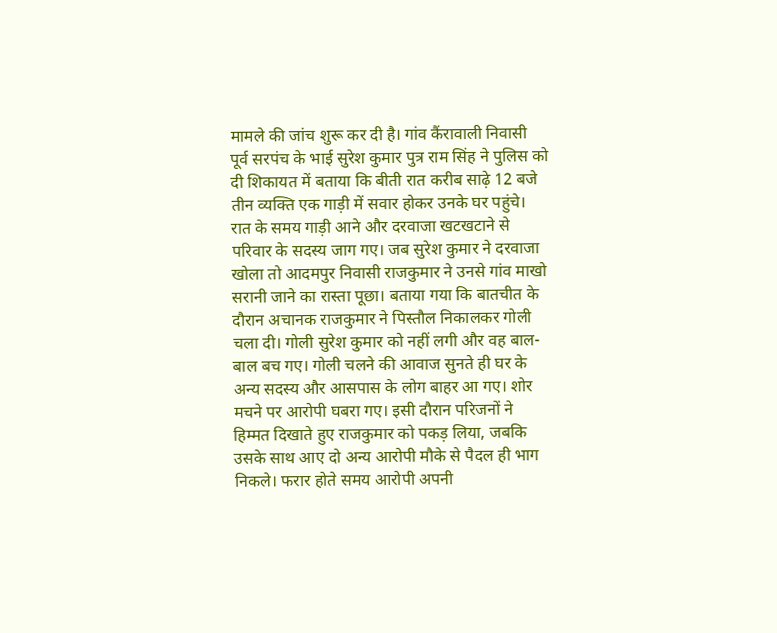मामले की जांच शुरू कर दी है। गांव कैंरावाली निवासी पूर्व सरपंच के भाई सुरेश कुमार पुत्र राम सिंह ने पुलिस को दी शिकायत में बताया कि बीती रात करीब साढ़े 12 बजे तीन व्यक्ति एक गाड़ी में सवार होकर उनके घर पहुंचे। रात के समय गाड़ी आने और दरवाजा खटखटाने से परिवार के सदस्य जाग गए। जब सुरेश कुमार ने दरवाजा खोला तो आदमपुर निवासी राजकुमार ने उनसे गांव माखो सरानी जाने का रास्ता पूछा। बताया गया कि बातचीत के दौरान अचानक राजकुमार ने पिस्तौल निकालकर गोली चला दी। गोली सुरेश कुमार को नहीं लगी और वह बाल-बाल बच गए। गोली चलने की आवाज सुनते ही घर के अन्य सदस्य और आसपास के लोग बाहर आ गए। शोर मचने पर आरोपी घबरा गए। इसी दौरान परिजनों ने हिम्मत दिखाते हुए राजकुमार को पकड़ लिया, जबकि उसके साथ आए दो अन्य आरोपी मौके से पैदल ही भाग निकले। फरार होते समय आरोपी अपनी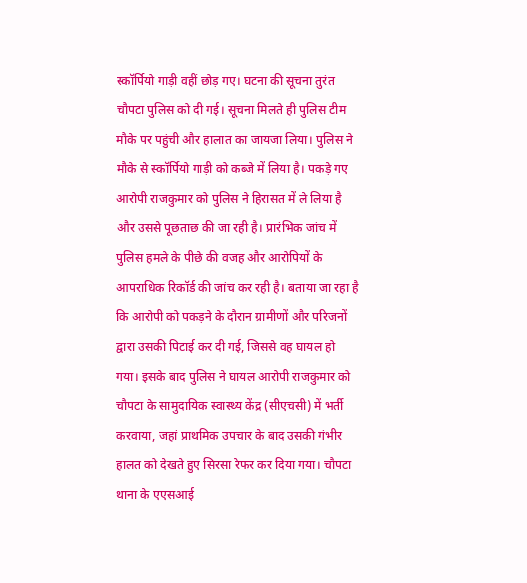स्कॉर्पियो गाड़ी वहीं छोड़ गए। घटना की सूचना तुरंत चौपटा पुलिस को दी गई। सूचना मिलते ही पुलिस टीम मौके पर पहुंची और हालात का जायजा लिया। पुलिस ने मौके से स्कॉर्पियो गाड़ी को कब्जे में लिया है। पकड़े गए आरोपी राजकुमार को पुलिस ने हिरासत में ले लिया है और उससे पूछताछ की जा रही है। प्रारंभिक जांच में पुलिस हमले के पीछे की वजह और आरोपियों के आपराधिक रिकॉर्ड की जांच कर रही है। बताया जा रहा है कि आरोपी को पकड़ने के दौरान ग्रामीणों और परिजनों द्वारा उसकी पिटाई कर दी गई, जिससे वह घायल हो गया। इसके बाद पुलिस ने घायल आरोपी राजकुमार को चौपटा के सामुदायिक स्वास्थ्य केंद्र (सीएचसी) में भर्ती करवाया, जहां प्राथमिक उपचार के बाद उसकी गंभीर हालत को देखते हुए सिरसा रेफर कर दिया गया। चौपटा थाना के एएसआई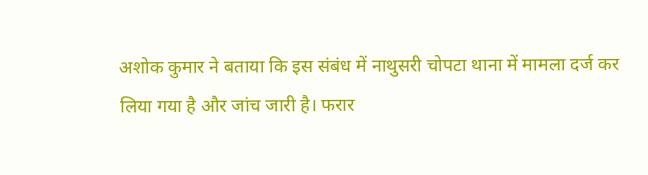अशोक कुमार ने बताया कि इस संबंध में नाथुसरी चोपटा थाना में मामला दर्ज कर लिया गया है और जांच जारी है। फरार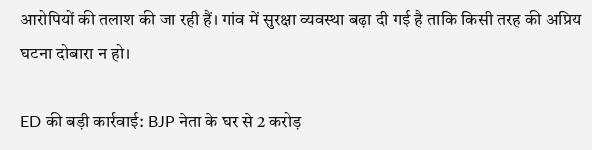आरोपियों की तलाश की जा रही हैं। गांव में सुरक्षा व्यवस्था बढ़ा दी गई है ताकि किसी तरह की अप्रिय घटना दोबारा न हो।

ED की बड़ी कार्रवाई: BJP नेता के घर से 2 करोड़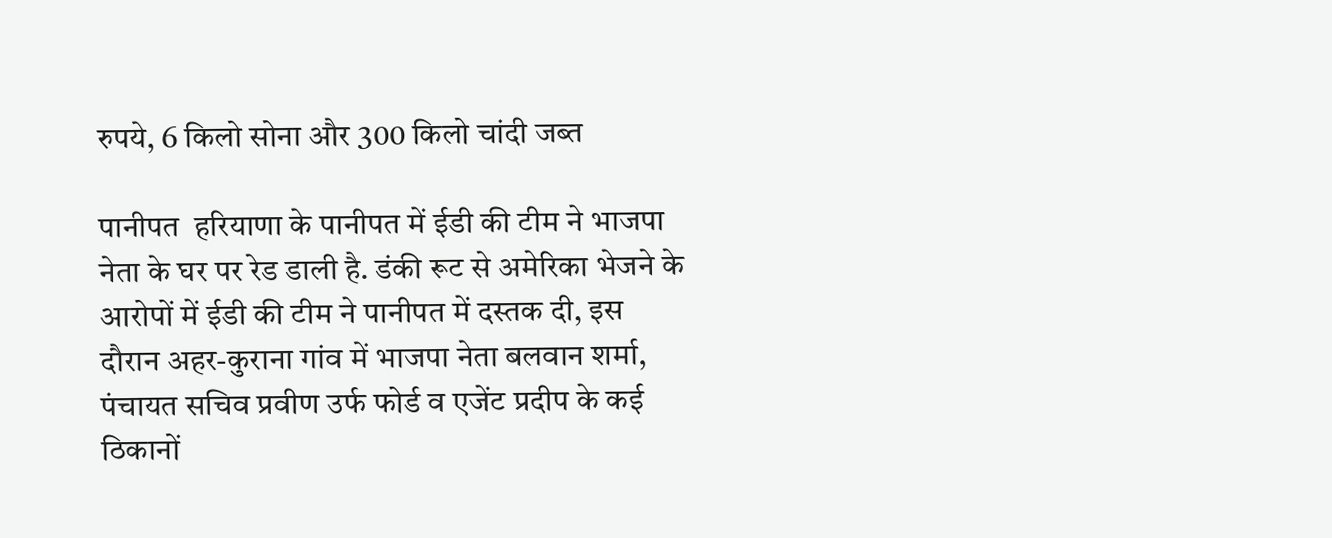रुपये, 6 किलो सोना और 300 किलो चांदी जब्त

पानीपत  हरियाणा के पानीपत में ईडी की टीम ने भाजपा नेता के घर पर रेड डाली है. डंकी रूट से अमेरिका भेजने के आरोपों में ईडी की टीम ने पानीपत में दस्तक दी, इस दौरान अहर-कुराना गांव में भाजपा नेता बलवान शर्मा, पंचायत सचिव प्रवीण उर्फ फोर्ड व एजेंट प्रदीप के कई ठिकानों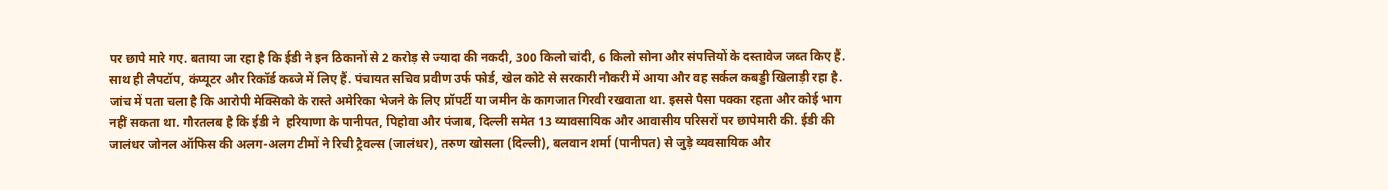पर छापे मारे गए. बताया जा रहा है कि ईडी ने इन ठिकानों से 2 करोड़ से ज्यादा की नकदी, 300 किलो चांदी, 6 किलो सोना और संपत्तियों के दस्तावेज जब्त किए हैं. साथ ही लैपटॉप, कंप्यूटर और रिकॉर्ड कब्जे में लिए हैं. पंचायत सचिव प्रवीण उर्फ फोर्ड, खेल कोटे से सरकारी नौकरी में आया और वह सर्कल कबड्डी खिलाड़ी रहा है. जांच में पता चला है कि आरोपी मेक्सिको के रास्ते अमेरिका भेजने के लिए प्रॉपर्टी या जमीन के कागजात गिरवी रखवाता था. इससे पैसा पक्का रहता और कोई भाग नहीं सकता था. गौरतलब है कि ईडी ने  हरियाणा के पानीपत, पिहोवा और पंजाब, दिल्ली समेत 13 व्यावसायिक और आवासीय परिसरों पर छापेमारी की. ईडी की जालंधर जोनल ऑफिस की अलग-अलग टीमों ने रिची ट्रैवल्स (जालंधर), तरुण खोसला (दिल्ली), बलवान शर्मा (पानीपत) से जुड़े व्यवसायिक और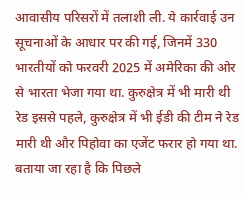आवासीय परिसरों में तलाशी ली. ये कार्रवाई उन सूचनाओं के आधार पर की गई, जिनमें 330 भारतीयों को फरवरी 2025 में अमेरिका की ओर से भारता भेजा गया था. कुरुक्षेत्र में भी मारी थी रेड इससे पहले, कुरुक्षेत्र में भी ईडी की टीम ने रेड मारी थी और पिहोवा का एजेंट फरार हो गया था. बताया जा रहा है कि पिछले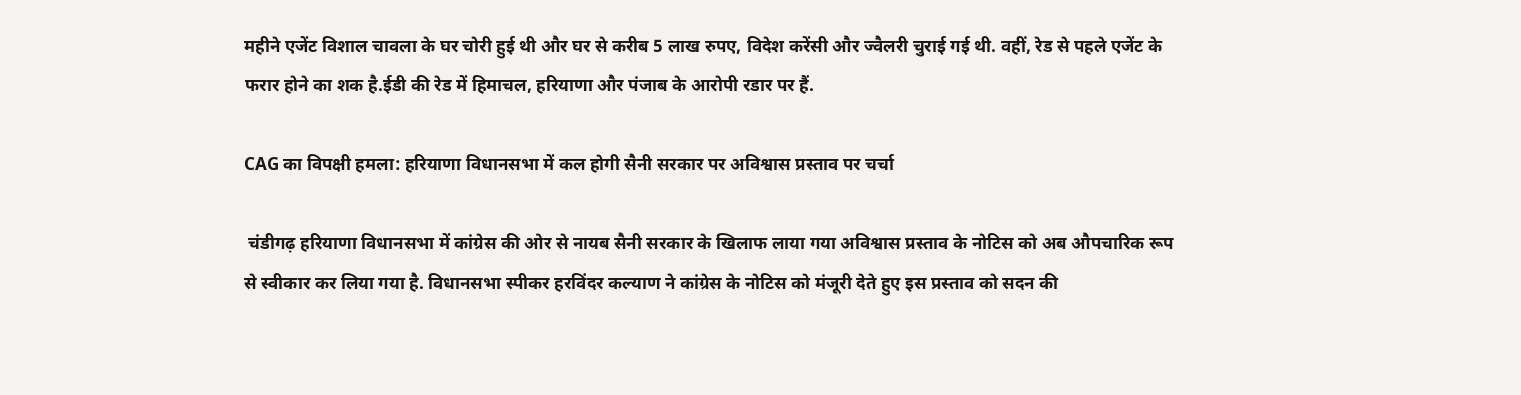महीने एजेंट विशाल चावला के घर चोरी हुई थी और घर से करीब 5 लाख रुपए, विदेश करेंसी और ज्वैलरी चुराई गई थी. वहीं, रेड से पहले एजेंट के फरार होने का शक है.ईडी की रेड में हिमाचल, हरियाणा और पंजाब के आरोपी रडार पर हैं.

CAG का विपक्षी हमला: हरियाणा विधानसभा में कल होगी सैनी सरकार पर अविश्वास प्रस्ताव पर चर्चा

 चंडीगढ़ हरियाणा विधानसभा में कांग्रेस की ओर से नायब सैनी सरकार के खिलाफ लाया गया अविश्वास प्रस्ताव के नोटिस को अब औपचारिक रूप से स्वीकार कर लिया गया है. विधानसभा स्पीकर हरविंदर कल्याण ने कांग्रेस के नोटिस को मंजूरी देते हुए इस प्रस्ताव को सदन की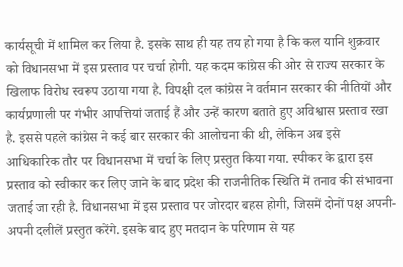कार्यसूची में शामिल कर लिया है. इसके साथ ही यह तय हो गया है कि कल यानि शुक्रवार को विधानसभा में इस प्रस्ताव पर चर्चा होगी. यह कदम कांग्रेस की ओर से राज्य सरकार के खिलाफ विरोध स्वरूप उठाया गया है. विपक्षी दल कांग्रेस ने वर्तमान सरकार की नीतियों और कार्यप्रणाली पर गंभीर आपत्तियां जताई हैं और उन्हें कारण बताते हुए अविश्वास प्रस्ताव रखा है. इससे पहले कांग्रेस ने कई बार सरकार की आलोचना की थी, लेकिन अब इसे आधिकारिक तौर पर विधानसभा में चर्चा के लिए प्रस्तुत किया गया. स्पीकर के द्वारा इस प्रस्ताव को स्वीकार कर लिए जाने के बाद प्रदेश की राजनीतिक स्थिति में तनाव की संभावना जताई जा रही है. विधानसभा में इस प्रस्ताव पर जोरदार बहस होगी, जिसमें दोनों पक्ष अपनी-अपनी दलीलें प्रस्तुत करेंगे. इसके बाद हुए मतदान के परिणाम से यह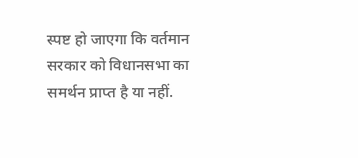स्पष्ट हो जाएगा कि वर्तमान सरकार को विधानसभा का समर्थन प्राप्त है या नहीं.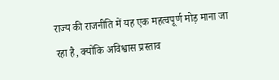राज्य की राजनीति में यह एक महत्वपूर्ण मोड़ माना जा रहा है, क्योंकि अविश्वास प्रस्ताव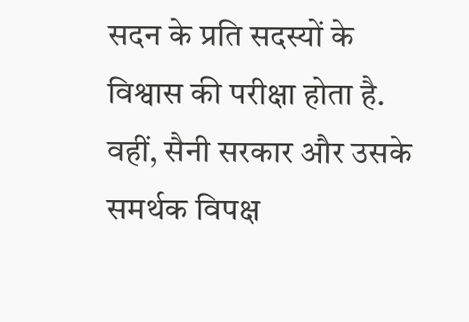सदन के प्रति सदस्यों के विश्वास की परीक्षा होता है. वहीं, सैनी सरकार और उसके समर्थक विपक्ष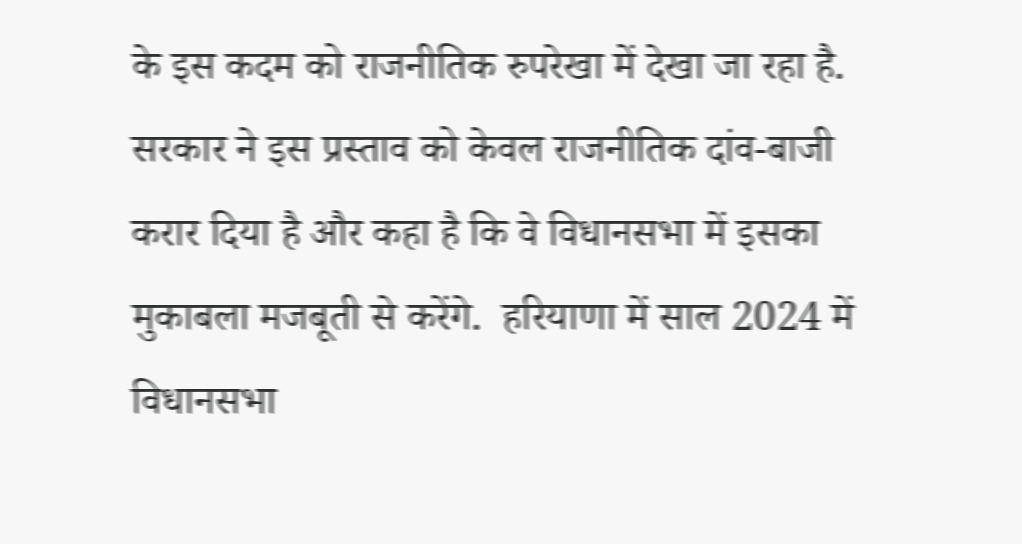के इस कदम को राजनीतिक रुपरेखा में देखा जा रहा है. सरकार ने इस प्रस्ताव को केवल राजनीतिक दांव-बाजी करार दिया है और कहा है कि वे विधानसभा में इसका मुकाबला मजबूती से करेंगे.  हरियाणा में साल 2024 में विधानसभा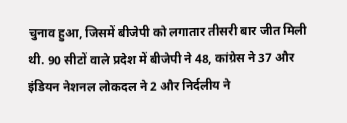चुनाव हुआ, जिसमें बीजेपी को लगातार तीसरी बार जीत मिली थी. 90 सीटों वाले प्रदेश में बीजेपी ने 48, कांग्रेस ने 37 और इंडियन नेशनल लोकदल ने 2 और निर्दलीय ने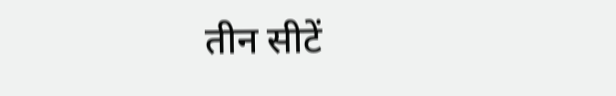तीन सीटें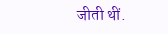जीती थीं.